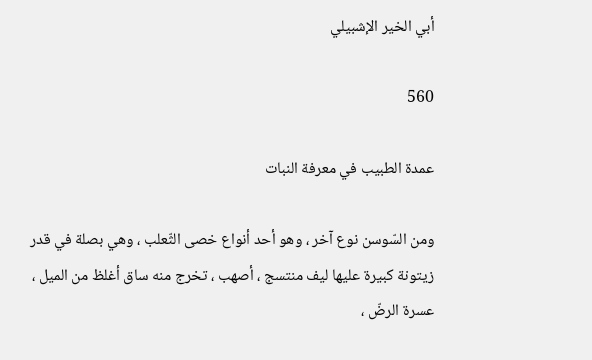أبي الخير الإشبيلي

560

عمدة الطبيب في معرفة النبات

ومن السّوسن نوع آخر ، وهو أحد أنواع خصى الثّعلب ، وهي بصلة في قدر زيتونة كبيرة عليها ليف منتسج ، أصهب ، تخرج منه ساق أغلظ من الميل ، عسرة الرضّ ،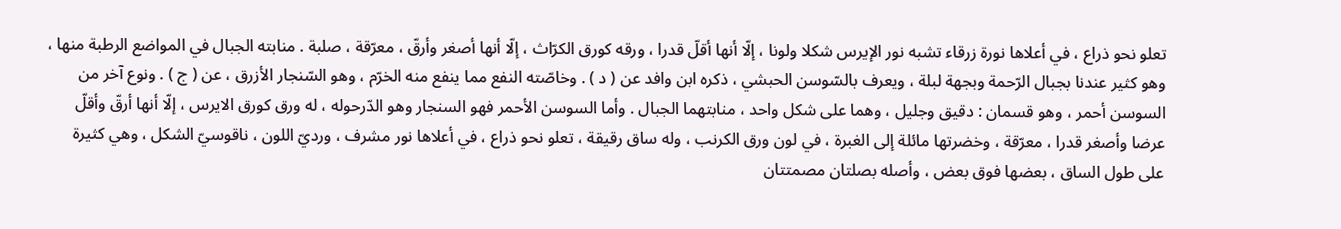تعلو نحو ذراع ، في أعلاها نورة زرقاء تشبه نور الإيرس شكلا ولونا ، إلّا أنها أقلّ قدرا ، ورقه كورق الكرّاث ، إلّا أنها أصغر وأرقّ ، معرّقة ، صلبة . منابته الجبال في المواضع الرطبة منها ، وهو كثير عندنا بجبال الرّحمة وبجهة لبلة ، ويعرف بالسّوسن الحبشي ، ذكره ابن وافد عن ( د ) . وخاصّته النفع مما ينفع منه الخرّم ، وهو السّنجار الأزرق ، عن ( ج ) . ونوع آخر من السوسن أحمر ، وهو قسمان : دقيق وجليل ، وهما على شكل واحد ، منابتهما الجبال . وأما السوسن الأحمر فهو السنجار وهو الدّرحوله ، له ورق كورق الايرس ، إلّا أنها أرقّ وأقلّ عرضا وأصغر قدرا ، معرّقة ، وخضرتها مائلة إلى الغبرة ، في لون ورق الكرنب ، وله ساق رقيقة ، تعلو نحو ذراع ، في أعلاها نور مشرف ، ورديّ اللون ، ناقوسيّ الشكل ، وهي كثيرة على طول الساق ، بعضها فوق بعض ، وأصله بصلتان مصمتتان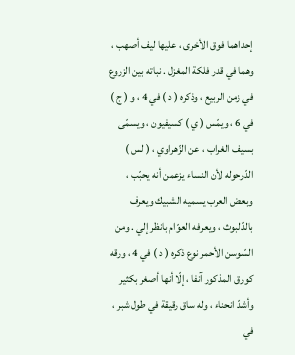إحداهما فوق الأخرى ، عليها ليف أصهب ، وهما في قدر فلكة المغزل . نباته بين الزروع في زمن الربيع ، وذكره ( د ) في 4 ، و ( ج ) في 6 ، ويمّس ( ي ) كسيفيون ، ويسمّى بسيف الغراب ، عن الزّهراوي ، ( لس ) الدّرحوله لأن النساء يزعمن أنه يحبّب ، وبعض العرب يسميه الشبيك ويعرف بالدّلبوث ، ويعرفه العوّام بانظر إلي . ومن السّوسن الأحمر نوع ذكره ( د ) في 4 ، ورقه كورق المذكور آنفا ، إلّا أنها أصغر بكثير وأشدّ انحناء ، وله ساق رقيقة في طول شبر ، في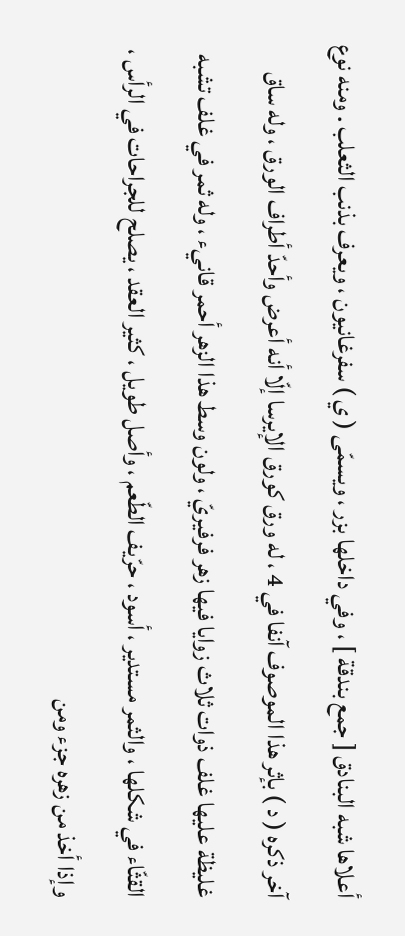أعلاها شبه البنادق [ جمع بندقة ] ، وفي داخلها بزر ، ويسمّى ( ي ) سفرغانيون ، ويعرف بذنب الثعلب . ومنه نوع آخر ذكره ( د ) بإثر هذا الموصوف آنفا في 4 ، له ورق كورق الإيرسا إلّا أنه أعرض وأحدّ أطراف الورق ، وله ساق غليظة عليها غلف ذوات ثلاث زوايا فيها زهر فرفيريّ ، ولون وسط هذا الزهر أحمر قانيء ، وله ثمر في غلف تشبه القثّاء في شكلها ، والثمر مستدير ، أسود ، حرّيف الطّعم ، وأصل طويل ، كثير العقد ، يصلح للجراحات في الرأس ، وإذا أخذ من زهره جزء ومن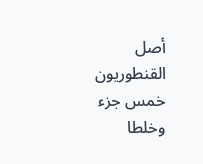أصل القنطوريون خمس جزء وخلطا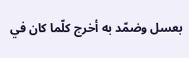بعسل وضمّد به أخرج كلّما كان في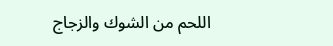اللحم من الشوك والزجاج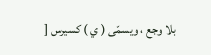بلا وجع ، ويسمّى ( ي ) كسيرس [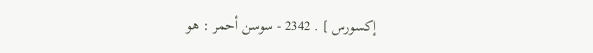إكسورس ] . 2342 - سوسن أحمر : هو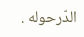الدّرحوله .